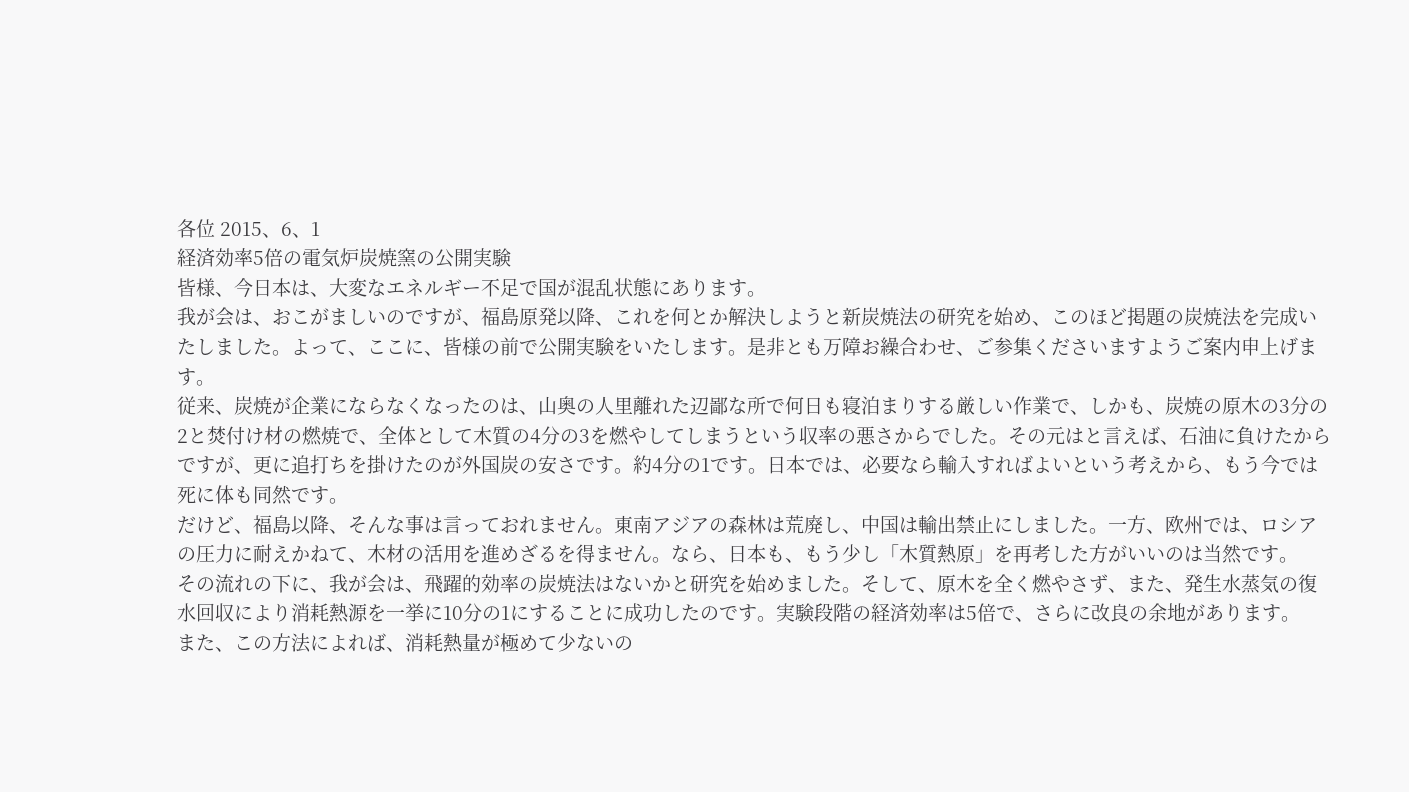各位 2015、6、1
経済効率5倍の電気炉炭焼窯の公開実験
皆様、今日本は、大変なエネルギー不足で国が混乱状態にあります。
我が会は、おこがましいのですが、福島原発以降、これを何とか解決しようと新炭焼法の研究を始め、このほど掲題の炭焼法を完成いたしました。よって、ここに、皆様の前で公開実験をいたします。是非とも万障お繰合わせ、ご参集くださいますようご案内申上げます。
従来、炭焼が企業にならなくなったのは、山奥の人里離れた辺鄙な所で何日も寝泊まりする厳しい作業で、しかも、炭焼の原木の3分の2と焚付け材の燃焼で、全体として木質の4分の3を燃やしてしまうという収率の悪さからでした。その元はと言えば、石油に負けたからですが、更に追打ちを掛けたのが外国炭の安さです。約4分の1です。日本では、必要なら輸入すればよいという考えから、もう今では死に体も同然です。
だけど、福島以降、そんな事は言っておれません。東南アジアの森林は荒廃し、中国は輸出禁止にしました。一方、欧州では、ロシアの圧力に耐えかねて、木材の活用を進めざるを得ません。なら、日本も、もう少し「木質熱原」を再考した方がいいのは当然です。
その流れの下に、我が会は、飛躍的効率の炭焼法はないかと研究を始めました。そして、原木を全く燃やさず、また、発生水蒸気の復水回収により消耗熱源を一挙に10分の1にすることに成功したのです。実験段階の経済効率は5倍で、さらに改良の余地があります。
また、この方法によれば、消耗熱量が極めて少ないの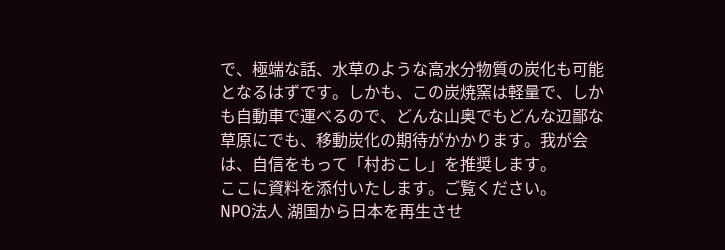で、極端な話、水草のような高水分物質の炭化も可能となるはずです。しかも、この炭焼窯は軽量で、しかも自動車で運べるので、どんな山奥でもどんな辺鄙な草原にでも、移動炭化の期待がかかります。我が会は、自信をもって「村おこし」を推奨します。
ここに資料を添付いたします。ご覧ください。
NPO法人 湖国から日本を再生させ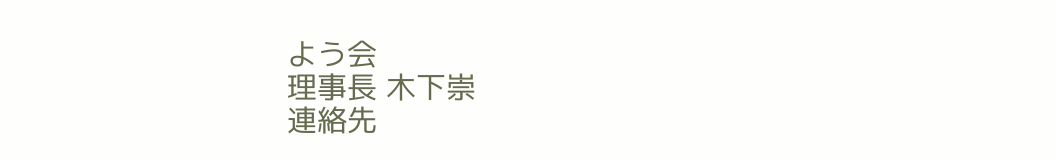よう会
理事長 木下崇
連絡先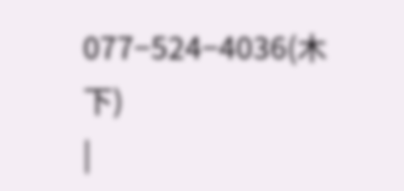077−524−4036(木下)
|